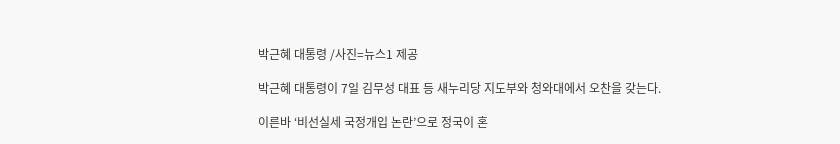박근혜 대통령 /사진=뉴스1 제공

박근혜 대통령이 7일 김무성 대표 등 새누리당 지도부와 청와대에서 오찬을 갖는다.

이른바 ‘비선실세 국정개입 논란’으로 정국이 혼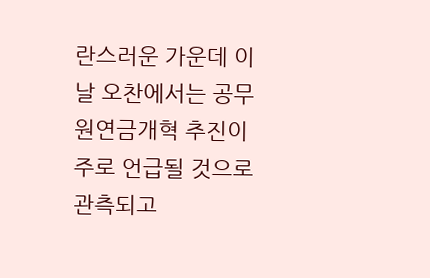란스러운 가운데 이날 오찬에서는 공무원연금개혁 추진이 주로 언급될 것으로 관측되고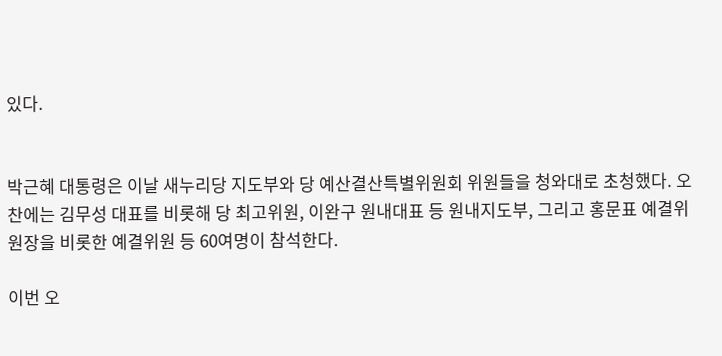있다.


박근혜 대통령은 이날 새누리당 지도부와 당 예산결산특별위원회 위원들을 청와대로 초청했다. 오찬에는 김무성 대표를 비롯해 당 최고위원, 이완구 원내대표 등 원내지도부, 그리고 홍문표 예결위원장을 비롯한 예결위원 등 60여명이 참석한다.

이번 오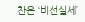찬은 ‘비선실세’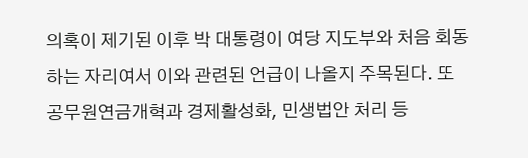의혹이 제기된 이후 박 대통령이 여당 지도부와 처음 회동하는 자리여서 이와 관련된 언급이 나올지 주목된다. 또 공무원연금개혁과 경제활성화, 민생법안 처리 등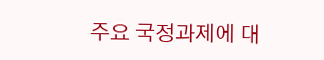주요 국정과제에 대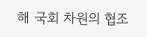해 국회 차원의 협조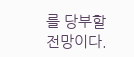를 당부할 전망이다.